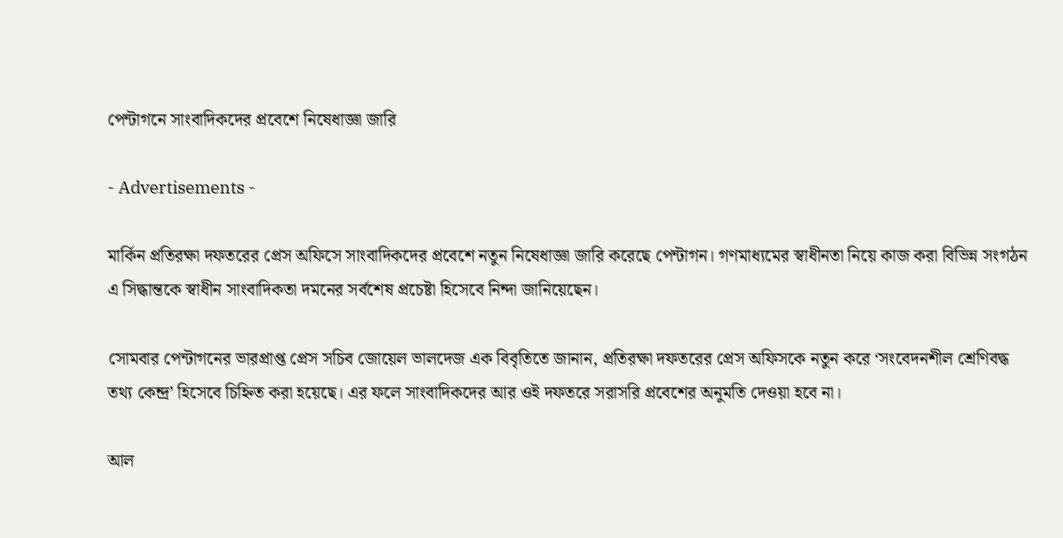পেন্টাগনে সাংবাদিকদের প্রবেশে নিষেধাজ্ঞা জারি

- Advertisements -

মার্কিন প্রতিরক্ষা দফতরের প্রেস অফিসে সাংবাদিকদের প্রবেশে নতুন নিষেধাজ্ঞা জারি করেছে পেন্টাগন। গণমাধ্যমের স্বাধীনতা নিয়ে কাজ করা বিভিন্ন সংগঠন এ সিদ্ধান্তকে স্বাধীন সাংবাদিকতা দমনের সর্বশেষ প্রচেষ্টা হিসেবে নিন্দা জানিয়েছেন।

সোমবার পেন্টাগনের ভারপ্রাপ্ত প্রেস সচিব জোয়েল ভালদেজ এক বিবৃতিতে জানান, প্রতিরক্ষা দফতরের প্রেস অফিসকে নতুন করে ‘সংবেদনশীল শ্রেণিবদ্ধ তথ্য কেন্দ্র’ হিসেবে চিহ্নিত করা হয়েছে। এর ফলে সাংবাদিকদের আর ওই দফতরে সরাসরি প্রবেশের অনুমতি দেওয়া হবে না।

আল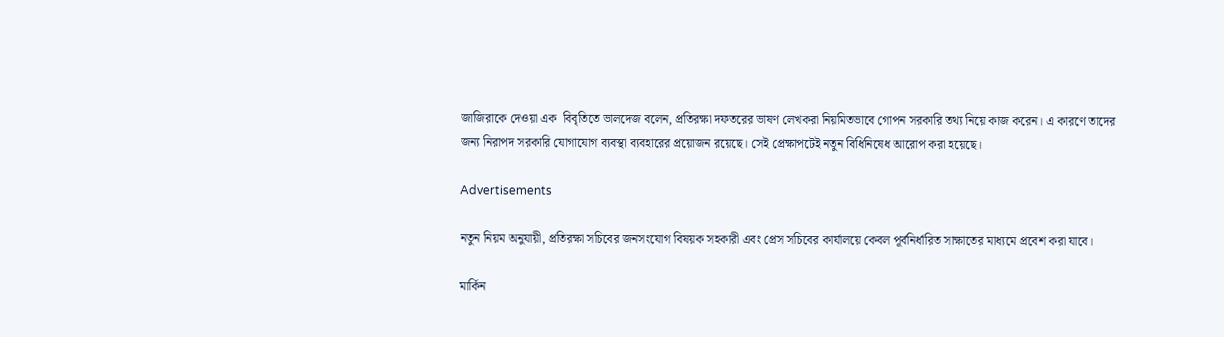জাজিরাকে দেওয়া এক  বিবৃতিতে ভালদেজ বলেন, প্রতিরক্ষা দফতরের ভাষণ লেখকরা নিয়মিতভাবে গোপন সরকারি তথ্য নিয়ে কাজ করেন। এ কারণে তাদের জন্য নিরাপদ সরকারি যোগাযোগ ব্যবস্থা ব্যবহারের প্রয়োজন রয়েছে। সেই প্রেক্ষাপটেই নতুন বিধিনিষেধ আরোপ করা হয়েছে।

Advertisements

নতুন নিয়ম অনুযায়ী, প্রতিরক্ষা সচিবের জনসংযোগ বিষয়ক সহকারী এবং প্রেস সচিবের কার্যালয়ে কেবল পূর্বনির্ধারিত সাক্ষাতের মাধ্যমে প্রবেশ করা যাবে।

মার্কিন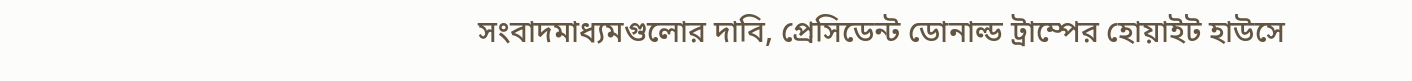সংবাদমাধ্যমগুলোর দাবি, প্রেসিডেন্ট ডোনাল্ড ট্রাম্পের হোয়াইট হাউসে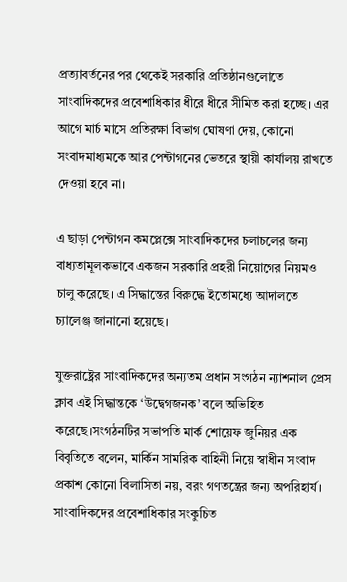প্রত্যাবর্তনের পর থেকেই সরকারি প্রতিষ্ঠানগুলোতে সাংবাদিকদের প্রবেশাধিকার ধীরে ধীরে সীমিত করা হচ্ছে। এর আগে মার্চ মাসে প্রতিরক্ষা বিভাগ ঘোষণা দেয়, কোনো সংবাদমাধ্যমকে আর পেন্টাগনের ভেতরে স্থায়ী কার্যালয় রাখতে দেওয়া হবে না।

এ ছাড়া পেন্টাগন কমপ্লেক্সে সাংবাদিকদের চলাচলের জন্য বাধ্যতামূলকভাবে একজন সরকারি প্রহরী নিয়োগের নিয়মও চালু করেছে। এ সিদ্ধান্তের বিরুদ্ধে ইতোমধ্যে আদালতে চ্যালেঞ্জ জানানো হয়েছে।

যুক্তরাষ্ট্রের সাংবাদিকদের অন্যতম প্রধান সংগঠন ন্যাশনাল প্রেস ক্লাব এই সিদ্ধান্তকে ‘উদ্বেগজনক’ বলে অভিহিত করেছে।সংগঠনটির সভাপতি মার্ক শোয়েফ জুনিয়র এক বিবৃতিতে বলেন, মার্কিন সামরিক বাহিনী নিয়ে স্বাধীন সংবাদ প্রকাশ কোনো বিলাসিতা নয়, বরং গণতন্ত্রের জন্য অপরিহার্য। সাংবাদিকদের প্রবেশাধিকার সংকুচিত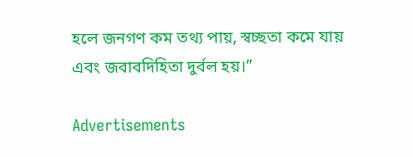হলে জনগণ কম তথ্য পায়, স্বচ্ছতা কমে যায় এবং জবাবদিহিতা দুর্বল হয়।”

Advertisements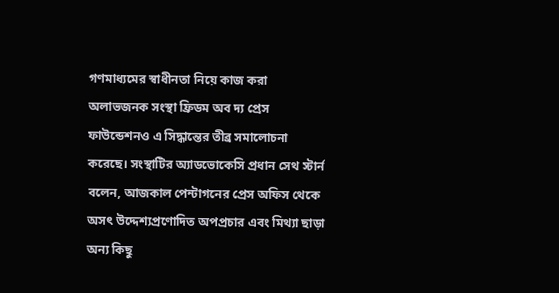গণমাধ্যমের স্বাধীনতা নিয়ে কাজ করা অলাভজনক সংস্থা ফ্রিডম অব দ্য প্রেস ফাউন্ডেশনও এ সিদ্ধান্তের তীব্র সমালোচনা করেছে। সংস্থাটির অ্যাডভোকেসি প্রধান সেথ স্টার্ন বলেন, আজকাল পেন্টাগনের প্রেস অফিস থেকে অসৎ উদ্দেশ্যপ্রণোদিত অপপ্রচার এবং মিথ্যা ছাড়া অন্য কিছু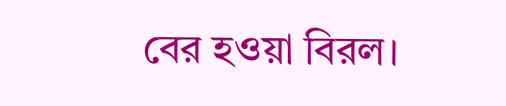বের হওয়া বিরল।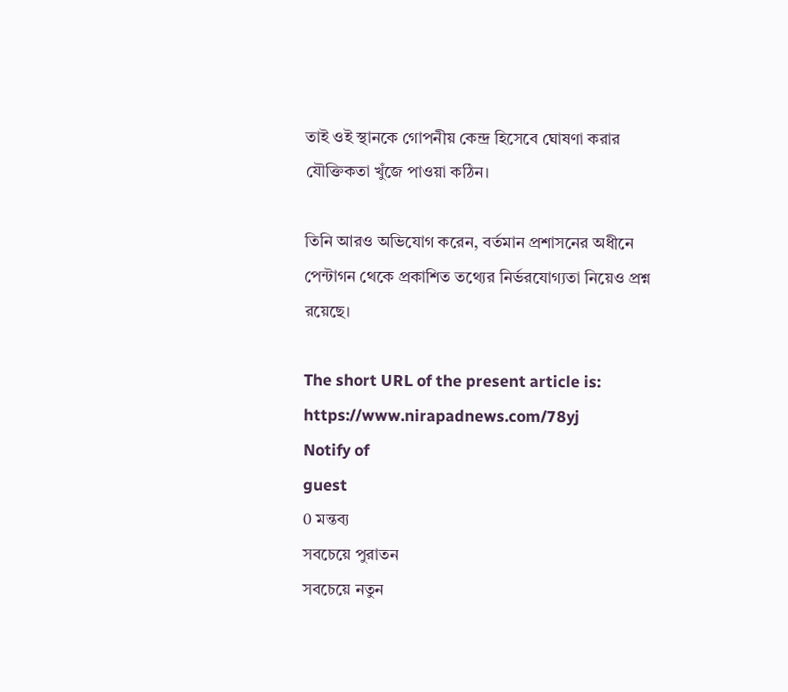তাই ওই স্থানকে গোপনীয় কেন্দ্র হিসেবে ঘোষণা করার যৌক্তিকতা খুঁজে পাওয়া কঠিন।

তিনি আরও অভিযোগ করেন, বর্তমান প্রশাসনের অধীনে পেন্টাগন থেকে প্রকাশিত তথ্যের নির্ভরযোগ্যতা নিয়েও প্রশ্ন রয়েছে।

The short URL of the present article is: https://www.nirapadnews.com/78yj
Notify of
guest
0 মন্তব্য
সবচেয়ে পুরাতন
সবচেয়ে নতুন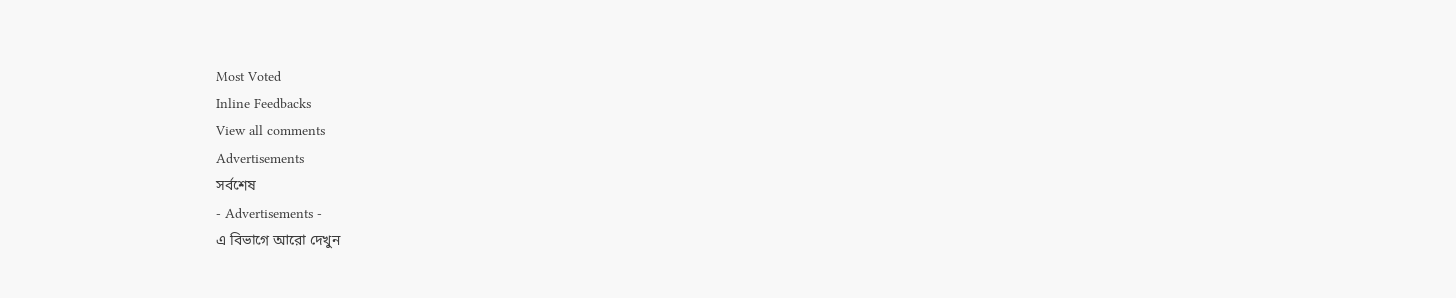Most Voted
Inline Feedbacks
View all comments
Advertisements
সর্বশেষ
- Advertisements -
এ বিভাগে আরো দেখুন